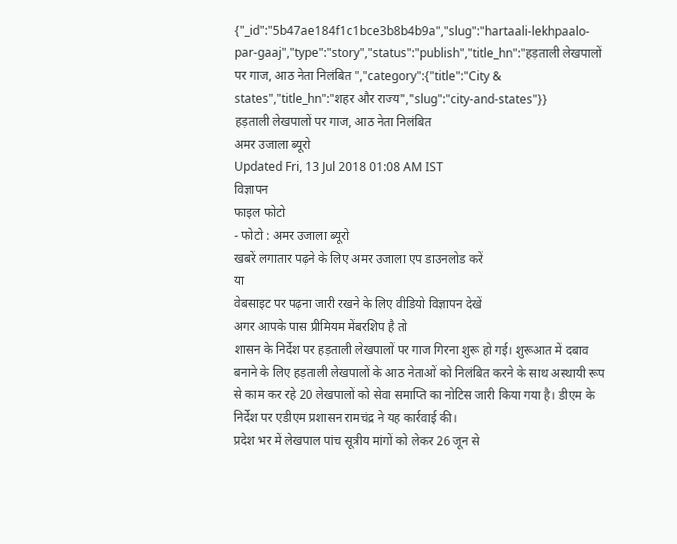{"_id":"5b47ae184f1c1bce3b8b4b9a","slug":"hartaali-lekhpaalo-par-gaaj","type":"story","status":"publish","title_hn":"हड़ताली लेखपालों पर गाज, आठ नेता निलंबित ","category":{"title":"City & states","title_hn":"शहर और राज्य","slug":"city-and-states"}}
हड़ताली लेखपालों पर गाज, आठ नेता निलंबित
अमर उजाला ब्यूरो
Updated Fri, 13 Jul 2018 01:08 AM IST
विज्ञापन
फाइल फोटो
- फोटो : अमर उजाला ब्यूरो
खबरें लगातार पढ़ने के लिए अमर उजाला एप डाउनलोड करें
या
वेबसाइट पर पढ़ना जारी रखने के लिए वीडियो विज्ञापन देखें
अगर आपके पास प्रीमियम मेंबरशिप है तो
शासन के निर्देश पर हड़ताली लेखपालों पर गाज गिरना शुरू हो गई। शुरूआत में दबाव बनाने के लिए हड़ताली लेखपालों के आठ नेताओं को निलंबित करने के साथ अस्थायी रूप से काम कर रहे 20 लेखपालों को सेवा समाप्ति का नोटिस जारी किया गया है। डीएम के निर्देश पर एडीएम प्रशासन रामचंद्र ने यह कार्रवाई की।
प्रदेश भर में लेखपाल पांच सूत्रीय मांगों को लेकर 26 जून से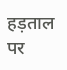हड़ताल पर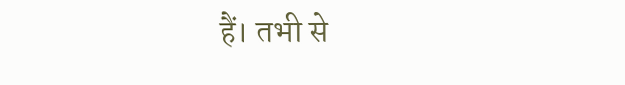हैं। तभी से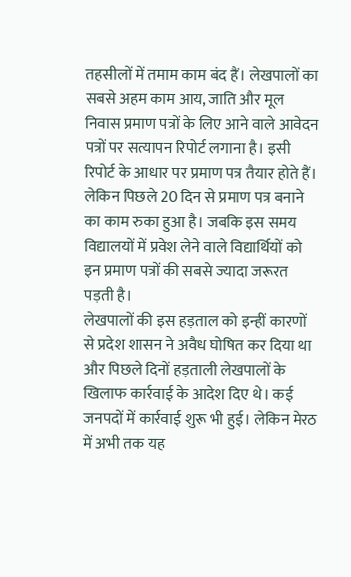तहसीलों में तमाम काम बंद हैं। लेखपालों का सबसे अहम काम आय, जाति और मूल निवास प्रमाण पत्रों के लिए आने वाले आवेदन पत्रों पर सत्यापन रिपोर्ट लगाना है। इसी रिपोर्ट के आधार पर प्रमाण पत्र तैयार होते हैं। लेकिन पिछले 20 दिन से प्रमाण पत्र बनाने का काम रुका हुआ है। जबकि इस समय विद्यालयों में प्रवेश लेने वाले विद्यार्थियों को इन प्रमाण पत्रों की सबसे ज्यादा जरूरत पड़ती है।
लेखपालों की इस हड़ताल को इन्हीं कारणों से प्रदेश शासन ने अवैध घोषित कर दिया था और पिछले दिनों हड़ताली लेखपालों के खिलाफ कार्रवाई के आदेश दिए थे। कई जनपदों में कार्रवाई शुरू भी हुई। लेकिन मेरठ में अभी तक यह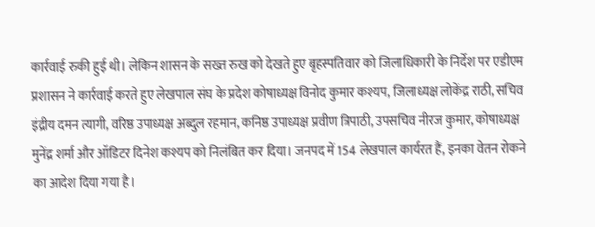कार्रवाई रुकी हुई थी। लेकिन शासन के सख्त रुख को देखते हुए बृहस्पतिवार को जिलाधिकारी के निर्देश पर एडीएम प्रशासन ने कार्रवाई करते हुए लेखपाल संघ के प्रदेश कोषाध्यक्ष विनोद कुमार कश्यप, जिलाध्यक्ष लोकेंद्र राठी, सचिव इंद्रीय दमन त्यागी, वरिष्ठ उपाध्यक्ष अब्दुल रहमान, कनिष्ठ उपाध्यक्ष प्रवीण त्रिपाठी, उपसचिव नीरज कुमार, कोषाध्यक्ष मुनेंद्र शर्मा और ऑडिटर दिनेश कश्यप को निलंबित कर दिया। जनपद में 154 लेखपाल कार्यरत हैं, इनका वेतन रोकने का आदेश दिया गया है।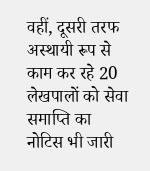वहीं, दूसरी तरफ अस्थायी रूप से काम कर रहे 20 लेखपालों को सेवा समाप्ति का नोटिस भी जारी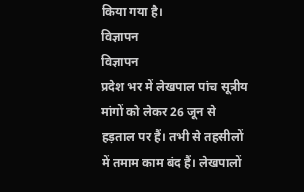किया गया है।
विज्ञापन
विज्ञापन
प्रदेश भर में लेखपाल पांच सूत्रीय मांगों को लेकर 26 जून से हड़ताल पर हैं। तभी से तहसीलों में तमाम काम बंद हैं। लेखपालों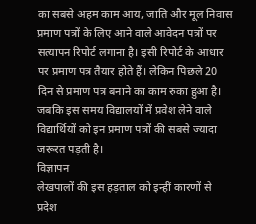का सबसे अहम काम आय, जाति और मूल निवास प्रमाण पत्रों के लिए आने वाले आवेदन पत्रों पर सत्यापन रिपोर्ट लगाना है। इसी रिपोर्ट के आधार पर प्रमाण पत्र तैयार होते हैं। लेकिन पिछले 20 दिन से प्रमाण पत्र बनाने का काम रुका हुआ है। जबकि इस समय विद्यालयों में प्रवेश लेने वाले विद्यार्थियों को इन प्रमाण पत्रों की सबसे ज्यादा जरूरत पड़ती है।
विज्ञापन
लेखपालों की इस हड़ताल को इन्हीं कारणों से प्रदेश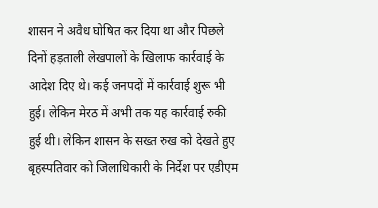शासन ने अवैध घोषित कर दिया था और पिछले दिनों हड़ताली लेखपालों के खिलाफ कार्रवाई के आदेश दिए थे। कई जनपदों में कार्रवाई शुरू भी हुई। लेकिन मेरठ में अभी तक यह कार्रवाई रुकी हुई थी। लेकिन शासन के सख्त रुख को देखते हुए बृहस्पतिवार को जिलाधिकारी के निर्देश पर एडीएम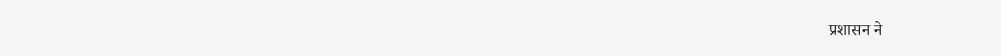प्रशासन ने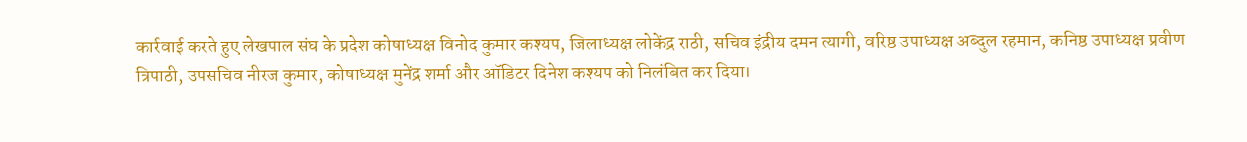कार्रवाई करते हुए लेखपाल संघ के प्रदेश कोषाध्यक्ष विनोद कुमार कश्यप, जिलाध्यक्ष लोकेंद्र राठी, सचिव इंद्रीय दमन त्यागी, वरिष्ठ उपाध्यक्ष अब्दुल रहमान, कनिष्ठ उपाध्यक्ष प्रवीण त्रिपाठी, उपसचिव नीरज कुमार, कोषाध्यक्ष मुनेंद्र शर्मा और ऑडिटर दिनेश कश्यप को निलंबित कर दिया।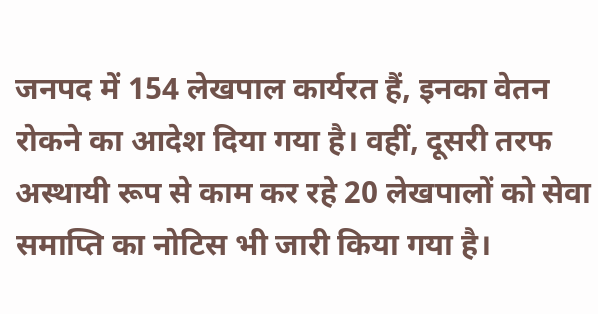जनपद में 154 लेखपाल कार्यरत हैं, इनका वेतन रोकने का आदेश दिया गया है। वहीं, दूसरी तरफ अस्थायी रूप से काम कर रहे 20 लेखपालों को सेवा समाप्ति का नोटिस भी जारी किया गया है।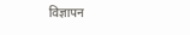विज्ञापन